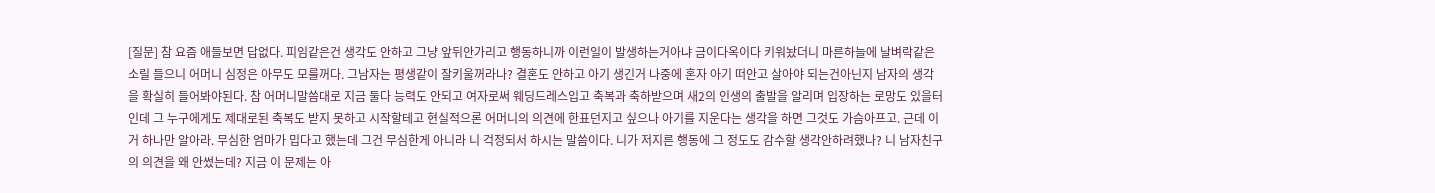[질문] 참 요즘 애들보면 답없다. 피임같은건 생각도 안하고 그냥 앞뒤안가리고 행동하니까 이런일이 발생하는거아냐 금이다옥이다 키워놨더니 마른하늘에 날벼락같은 소릴 들으니 어머니 심정은 아무도 모를꺼다. 그남자는 평생같이 잘키울꺼라나? 결혼도 안하고 아기 생긴거 나중에 혼자 아기 떠안고 살아야 되는건아닌지 남자의 생각을 확실히 들어봐야된다. 참 어머니말씀대로 지금 둘다 능력도 안되고 여자로써 웨딩드레스입고 축복과 축하받으며 새2의 인생의 출발을 알리며 입장하는 로망도 있을터인데 그 누구에게도 제대로된 축복도 받지 못하고 시작할테고 현실적으론 어머니의 의견에 한표던지고 싶으나 아기를 지운다는 생각을 하면 그것도 가슴아프고. 근데 이거 하나만 알아라. 무심한 엄마가 밉다고 했는데 그건 무심한게 아니라 니 걱정되서 하시는 말씀이다. 니가 저지른 행동에 그 정도도 감수할 생각안하려했나? 니 남자친구의 의견을 왜 안썼는데? 지금 이 문제는 아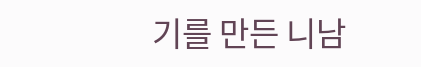기를 만든 니남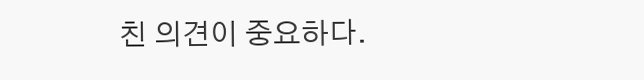친 의견이 중요하다.